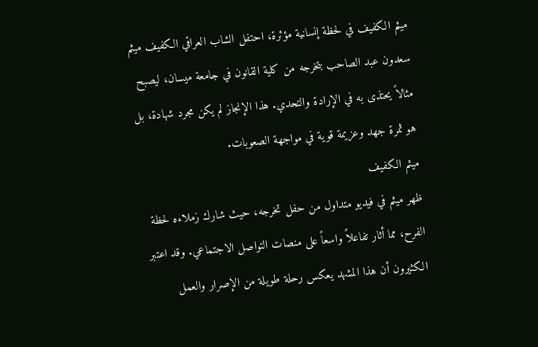ميثم الكفيف في لحظة إنسانية مؤثرة، احتفل الشاب العراقي الكفيف ميثم سعدون عبد الصاحب بتخرجه من كلية القانون في جامعة ميسان، ليصبح مثالاً يحتذى به في الإرادة والتحدي. هذا الإنجاز لم يكن مجرد شهادة، بل هو ثمرة جهد وعزيمة قوية في مواجهة الصعوبات.
ميثم الكفيف
ظهر ميثم في فيديو متداول من حفل تخرجه، حيث شارك زملاءه لحظة الفرح، مما أثار تفاعلاً واسعاً على منصات التواصل الاجتماعي. وقد اعتبر الكثيرون أن هذا المشهد يعكس رحلة طويلة من الإصرار والعمل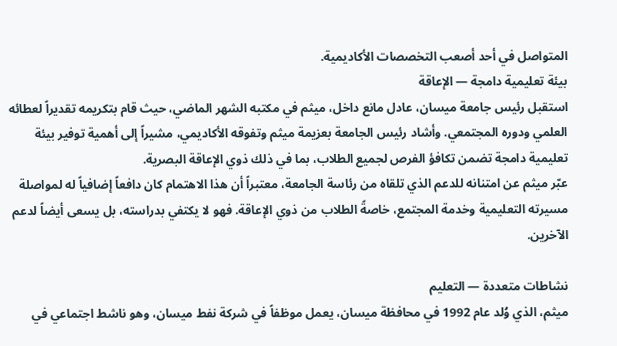المتواصل في أحد أصعب التخصصات الأكاديمية.
بيئة تعليمية دامجة — الإعاقة
استقبل رئيس جامعة ميسان، عادل مانع داخل، ميثم في مكتبه الشهر الماضي، حيث قام بتكريمه تقديراً لعطائه العلمي ودوره المجتمعي. وأشاد رئيس الجامعة بعزيمة ميثم وتفوقه الأكاديمي، مشيراً إلى أهمية توفير بيئة تعليمية دامجة تضمن تكافؤ الفرص لجميع الطلاب، بما في ذلك ذوي الإعاقة البصرية.
عبّر ميثم عن امتنانه للدعم الذي تلقاه من رئاسة الجامعة، معتبراً أن هذا الاهتمام كان دافعاً إضافياً له لمواصلة مسيرته التعليمية وخدمة المجتمع، خاصةً الطلاب من ذوي الإعاقة. فهو لا يكتفي بدراسته، بل يسعى أيضاً لدعم الآخرين.

نشاطات متعددة — التعليم
ميثم، الذي وُلد عام 1992 في محافظة ميسان، يعمل موظفاً في شركة نفط ميسان، وهو ناشط اجتماعي في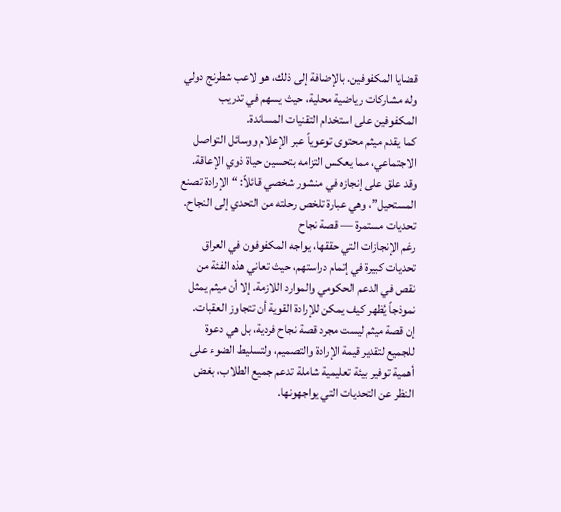قضايا المكفوفين. بالإضافة إلى ذلك، هو لاعب شطرنج دولي وله مشاركات رياضية محلية، حيث يسهم في تدريب المكفوفين على استخدام التقنيات المساندة.
كما يقدم ميثم محتوى توعوياً عبر الإعلام ووسائل التواصل الاجتماعي، مما يعكس التزامه بتحسين حياة ذوي الإعاقة. وقد علق على إنجازه في منشور شخصي قائلاً: “الإرادة تصنع المستحيل”، وهي عبارة تلخص رحلته من التحدي إلى النجاح.
تحديات مستمرة — قصة نجاح
رغم الإنجازات التي حققها، يواجه المكفوفون في العراق تحديات كبيرة في إتمام دراستهم، حيث تعاني هذه الفئة من نقص في الدعم الحكومي والموارد اللازمة. إلا أن ميثم يمثل نموذجاً يُظهر كيف يمكن للإرادة القوية أن تتجاوز العقبات.
إن قصة ميثم ليست مجرد قصة نجاح فردية، بل هي دعوة للجميع لتقدير قيمة الإرادة والتصميم، ولتسليط الضوء على أهمية توفير بيئة تعليمية شاملة تدعم جميع الطلاب، بغض النظر عن التحديات التي يواجهونها.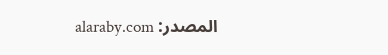المصدر: alaraby.com